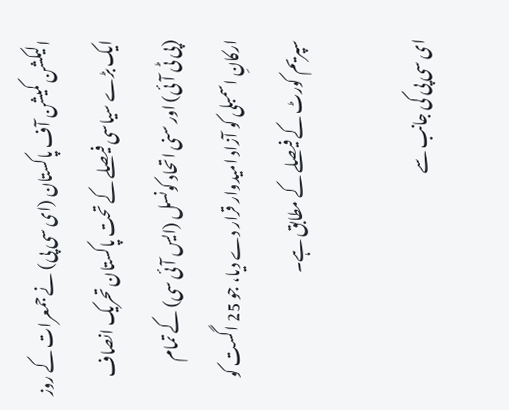الیکشن کمیشن آف پاکستان (ای سی پی) نے جمعرات کے روز ایک بڑے سیاسی فیصلے کے تحت پاکستان تحریک انصاف (پی ٹی آئی) اور سنی اتحاد کونسل (ایس آئی سی) کے تمام ارکانِ اسمبلی کو آزاد امیدوار قرار دے دیا، جو 25 اگست کو سپریم کورٹ کے فیصلے کے مطابق ہے۔

ای سی پی کی جانب سے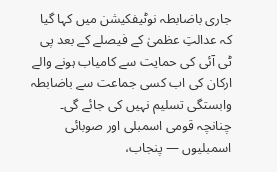جاری باضابطہ نوٹیفکیشن میں کہا گیا کہ عدالتِ عظمیٰ کے فیصلے کے بعد پی ٹی آئی کی حمایت سے کامیاب ہونے والے ارکان کی اب کسی جماعت سے باضابطہ وابستگی تسلیم نہیں کی جائے گی۔ چنانچہ قومی اسمبلی اور صوبائی اسمبلیوں — پنجاب،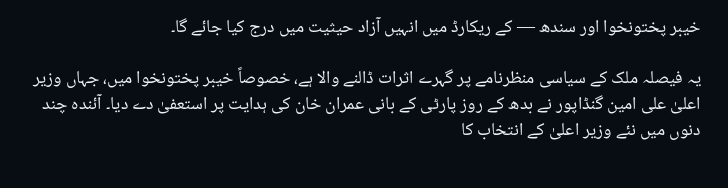خیبر پختونخوا اور سندھ — کے ریکارڈ میں انہیں آزاد حیثیت میں درج کیا جائے گا۔

یہ فیصلہ ملک کے سیاسی منظرنامے پر گہرے اثرات ڈالنے والا ہے، خصوصاً خیبر پختونخوا میں، جہاں وزیر اعلیٰ علی امین گنڈاپور نے بدھ کے روز پارٹی کے بانی عمران خان کی ہدایت پر استعفیٰ دے دیا۔ آئندہ چند دنوں میں نئے وزیر اعلیٰ کے انتخاب کا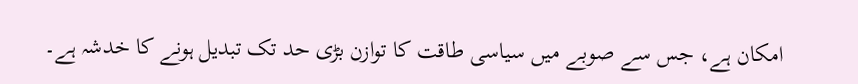امکان ہے، جس سے صوبے میں سیاسی طاقت کا توازن بڑی حد تک تبدیل ہونے کا خدشہ ہے۔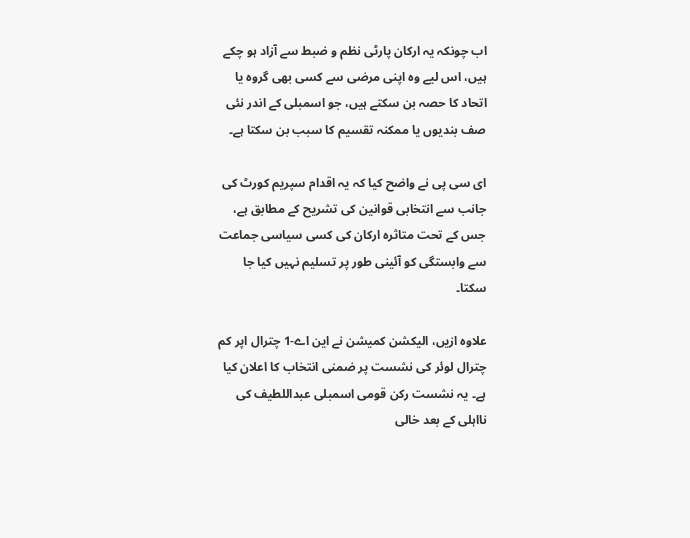اب چونکہ یہ ارکان پارٹی نظم و ضبط سے آزاد ہو چکے ہیں، اس لیے وہ اپنی مرضی سے کسی بھی گروہ یا اتحاد کا حصہ بن سکتے ہیں، جو اسمبلی کے اندر نئی صف بندیوں یا ممکنہ تقسیم کا سبب بن سکتا ہے۔

ای سی پی نے واضح کیا کہ یہ اقدام سپریم کورٹ کی جانب سے انتخابی قوانین کی تشریح کے مطابق ہے، جس کے تحت متاثرہ ارکان کی کسی سیاسی جماعت سے وابستگی کو آئینی طور پر تسلیم نہیں کیا جا سکتا۔

علاوہ ازیں، الیکشن کمیشن نے این اے-1 چترال اپر کم چترال لوئر کی نشست پر ضمنی انتخاب کا اعلان کیا ہے۔ یہ نشست رکن قومی اسمبلی عبداللطیف کی نااہلی کے بعد خالی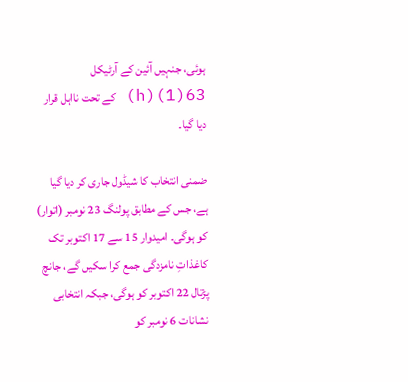ہوئی، جنہیں آئین کے آرٹیکل 63(1)(h) کے تحت نااہل قرار دیا گیا۔

ضمنی انتخاب کا شیڈول جاری کر دیا گیا ہے، جس کے مطابق پولنگ 23 نومبر (اتوار) کو ہوگی۔ امیدوار 15 سے 17 اکتوبر تک کاغذاتِ نامزدگی جمع کرا سکیں گے، جانچ پڑتال 22 اکتوبر کو ہوگی، جبکہ انتخابی نشانات 6 نومبر کو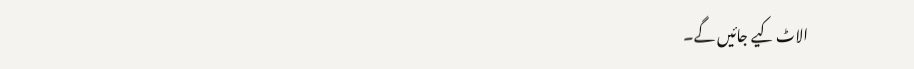الاٹ کیے جائیں گے۔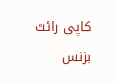کاپی رائٹ بزنس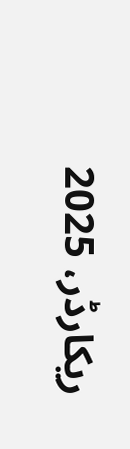ریکارڈر، 2025